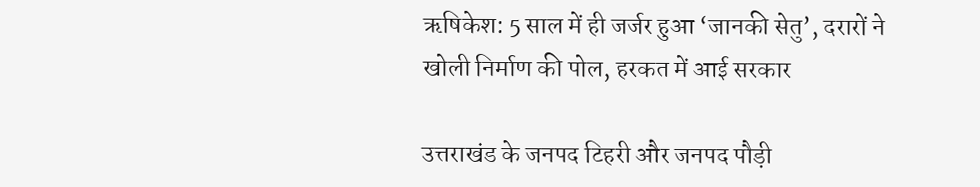ऋषिकेश: 5 साल में ही जर्जर हुआ ‘जानकी सेतु’, दरारों ने खोली निर्माण की पोल, हरकत में आई सरकार

उत्तराखंड के जनपद टिहरी और जनपद पौड़ी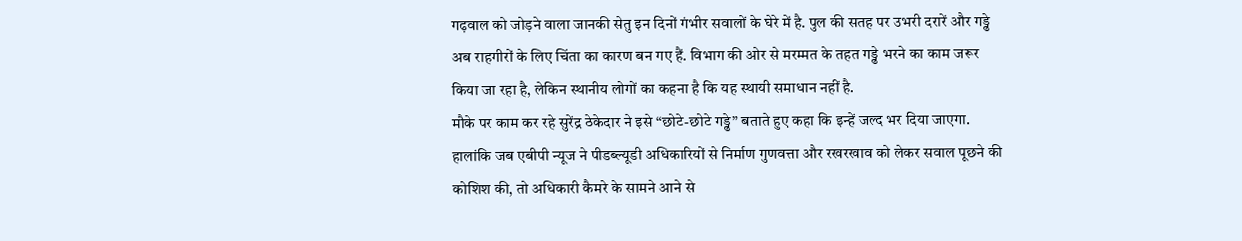गढ़वाल को जोड़ने वाला जानकी सेतु इन दिनों गंभीर सवालों के घेरे में है. पुल की सतह पर उभरी दरारें और गड्ढे अब राहगीरों के लिए चिंता का कारण बन गए हैं. विभाग की ओर से मरम्मत के तहत गड्ढे भरने का काम जरूर किया जा रहा है, लेकिन स्थानीय लोगों का कहना है कि यह स्थायी समाधान नहीं है.
मौके पर काम कर रहे सुरेंद्र ठेकेदार ने इसे “छोटे-छोटे गड्ढे” बताते हुए कहा कि इन्हें जल्द भर दिया जाएगा. हालांकि जब एबीपी न्यूज ने पीडब्ल्यूडी अधिकारियों से निर्माण गुणवत्ता और रखरखाव को लेकर सवाल पूछने की कोशिश की, तो अधिकारी कैमरे के सामने आने से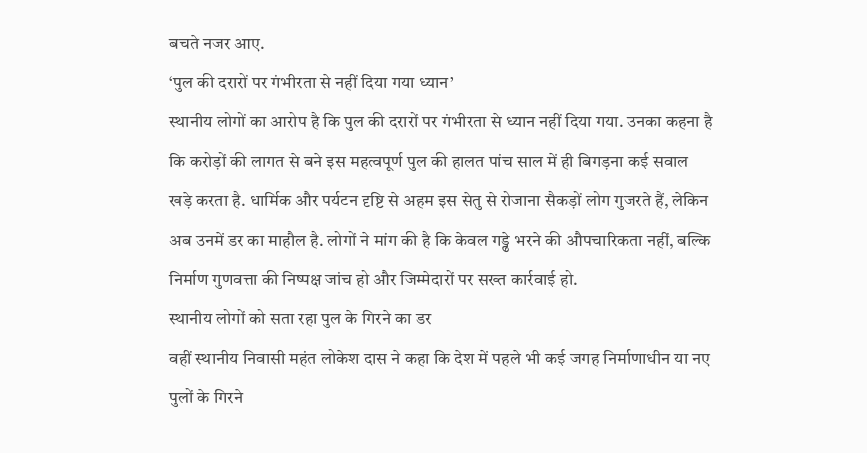बचते नजर आए.
‘पुल की दरारों पर गंभीरता से नहीं दिया गया ध्यान’
स्थानीय लोगों का आरोप है कि पुल की दरारों पर गंभीरता से ध्यान नहीं दिया गया. उनका कहना है कि करोड़ों की लागत से बने इस महत्वपूर्ण पुल की हालत पांच साल में ही बिगड़ना कई सवाल खड़े करता है. धार्मिक और पर्यटन दृष्टि से अहम इस सेतु से रोजाना सैकड़ों लोग गुजरते हैं, लेकिन अब उनमें डर का माहौल है. लोगों ने मांग की है कि केवल गड्ढे भरने की औपचारिकता नहीं, बल्कि निर्माण गुणवत्ता की निष्पक्ष जांच हो और जिम्मेदारों पर सख्त कार्रवाई हो.
स्थानीय लोगों को सता रहा पुल के गिरने का डर
वहीं स्थानीय निवासी महंत लोकेश दास ने कहा कि देश में पहले भी कई जगह निर्माणाधीन या नए पुलों के गिरने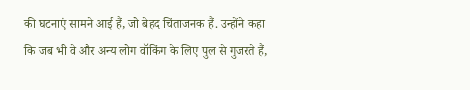की घटनाएं सामने आई हैं, जो बेहद चिंताजनक हैं. उन्होंने कहा कि जब भी वे और अन्य लोग वॉकिंग के लिए पुल से गुजरते हैं,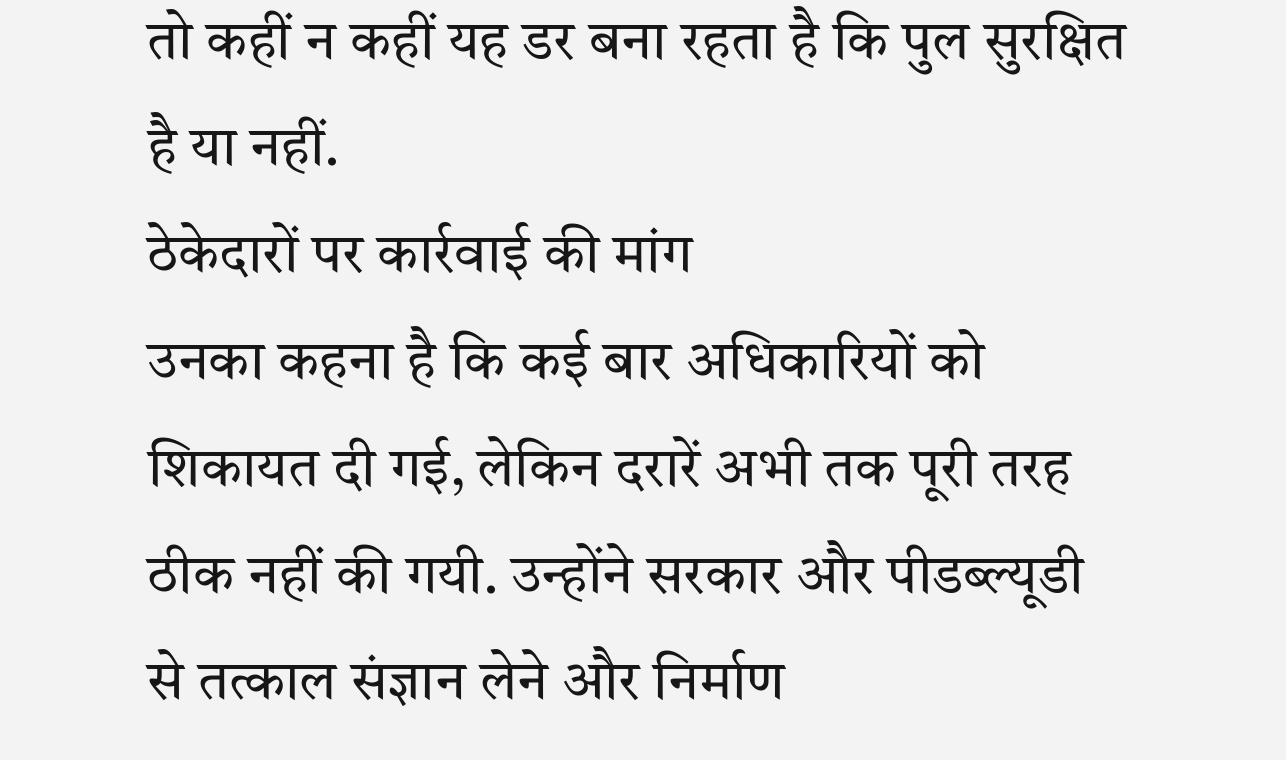तो कहीं न कहीं यह डर बना रहता है कि पुल सुरक्षित है या नहीं.
ठेकेदारों पर कार्रवाई की मांग
उनका कहना है कि कई बार अधिकारियों को शिकायत दी गई, लेकिन दरारें अभी तक पूरी तरह ठीक नहीं की गयी. उन्होंने सरकार और पीडब्ल्यूडी से तत्काल संज्ञान लेने और निर्माण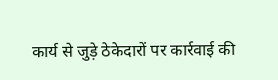कार्य से जुड़े ठेकेदारों पर कार्रवाई की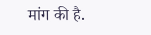मांग की है.